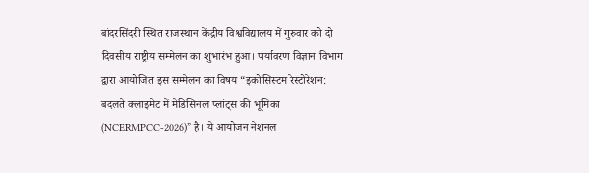बांदरसिंदरी स्थित राजस्थान केंद्रीय विश्वविद्यालय में गुरुवार को दो दिवसीय राष्ट्रीय सम्मेलन का शुभारंभ हुआ। पर्यावरण विज्ञान विभाग द्वारा आयोजित इस सम्मेलन का विषय “इकोसिस्टम रेस्टोरेशन: बदलते क्लाइमेट में मेडिसिनल प्लांट्स की भूमिका (NCERMPCC-2026)” है। ये आयोजन नेशनल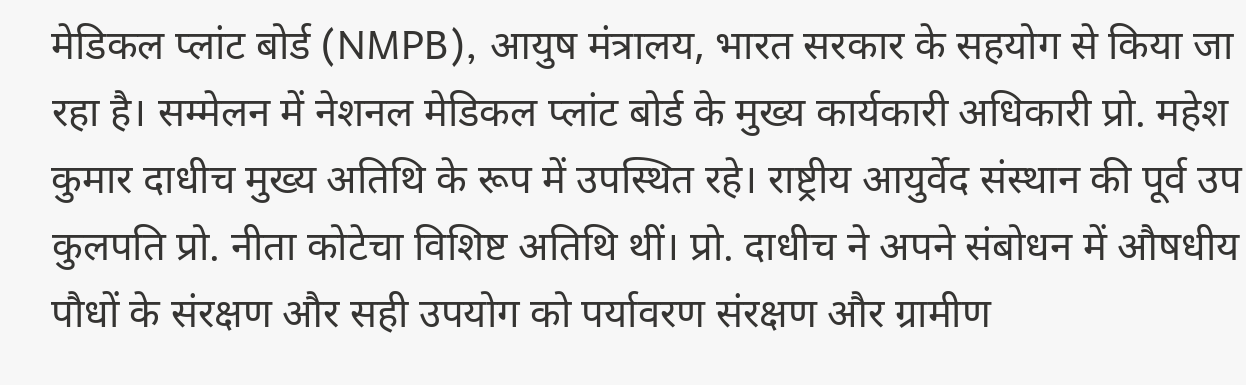मेडिकल प्लांट बोर्ड (NMPB), आयुष मंत्रालय, भारत सरकार के सहयोग से किया जा रहा है। सम्मेलन में नेशनल मेडिकल प्लांट बोर्ड के मुख्य कार्यकारी अधिकारी प्रो. महेश कुमार दाधीच मुख्य अतिथि के रूप में उपस्थित रहे। राष्ट्रीय आयुर्वेद संस्थान की पूर्व उप कुलपति प्रो. नीता कोटेचा विशिष्ट अतिथि थीं। प्रो. दाधीच ने अपने संबोधन में औषधीय पौधों के संरक्षण और सही उपयोग को पर्यावरण संरक्षण और ग्रामीण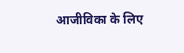आजीविका के लिए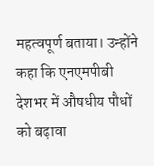महत्वपूर्ण बताया। उन्होंने कहा कि एनएमपीबी देशभर में औषधीय पौधों को बढ़ावा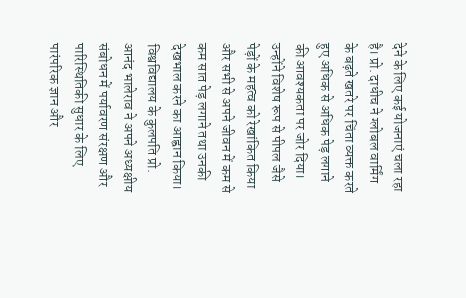देने के लिए कई योजनाएं चला रहा है। प्रो. दाधीच ने ग्लोबल वार्मिंग के बढ़ते खतरे पर चिंता व्यक्त करते हुए अधिक से अधिक पेड़ लगाने की आवश्यकता पर जोर दिया। उन्होंने विशेष रूप से पीपल जैसे पेड़ों के महत्व को रेखांकित किया और सभी से अपने जीवन में कम से कम सात पेड़ लगाने तथा उनकी देखभाल करने का आह्वान किया। विश्वविद्यालय के कुलपति प्रो. आनंद भालेराव ने अपने अध्यक्षीय संबोधन में पर्यावरण संरक्षण और पारिस्थितिकी सुधार के लिए पारंपरिक ज्ञान और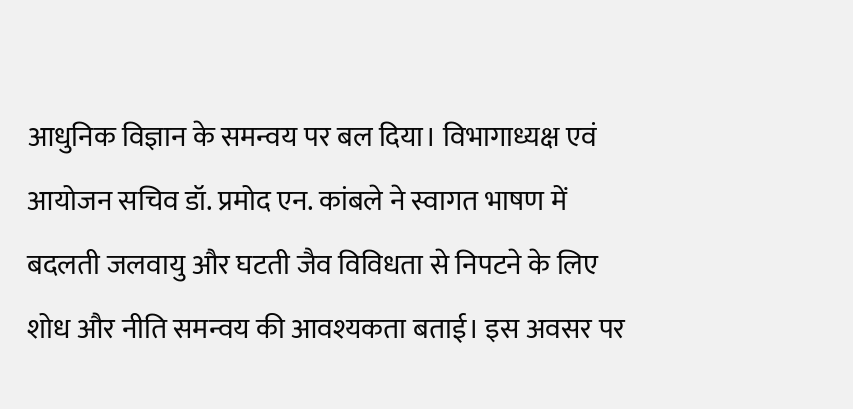आधुनिक विज्ञान के समन्वय पर बल दिया। विभागाध्यक्ष एवं आयोजन सचिव डॉ. प्रमोद एन. कांबले ने स्वागत भाषण में बदलती जलवायु और घटती जैव विविधता से निपटने के लिए शोध और नीति समन्वय की आवश्यकता बताई। इस अवसर पर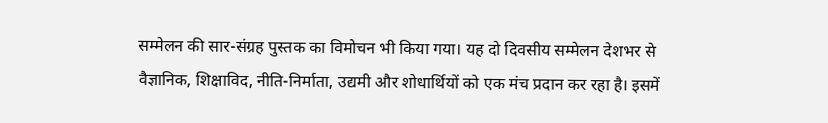सम्मेलन की सार-संग्रह पुस्तक का विमोचन भी किया गया। यह दो दिवसीय सम्मेलन देशभर से वैज्ञानिक, शिक्षाविद, नीति-निर्माता, उद्यमी और शोधार्थियों को एक मंच प्रदान कर रहा है। इसमें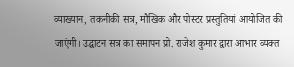व्याख्यान, तकनीकी सत्र, मौखिक और पोस्टर प्रस्तुतियां आयोजित की जाएंगी। उद्घाटन सत्र का समापन प्रो. राजेश कुमार द्वारा आभार व्यक्त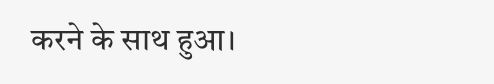करने के साथ हुआ।